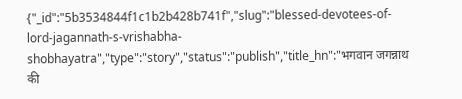{"_id":"5b3534844f1c1b2b428b741f","slug":"blessed-devotees-of-lord-jagannath-s-vrishabha-shobhayatra","type":"story","status":"publish","title_hn":"भगवान जगन्नाथ की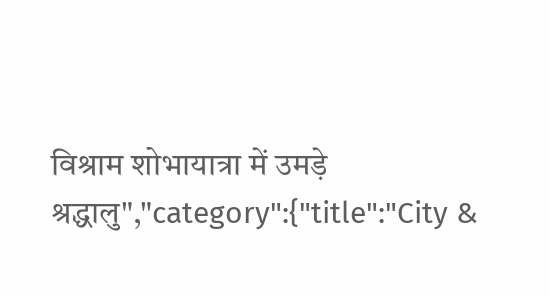विश्राम शोभायात्रा में उमड़े श्रद्धालु","category":{"title":"City &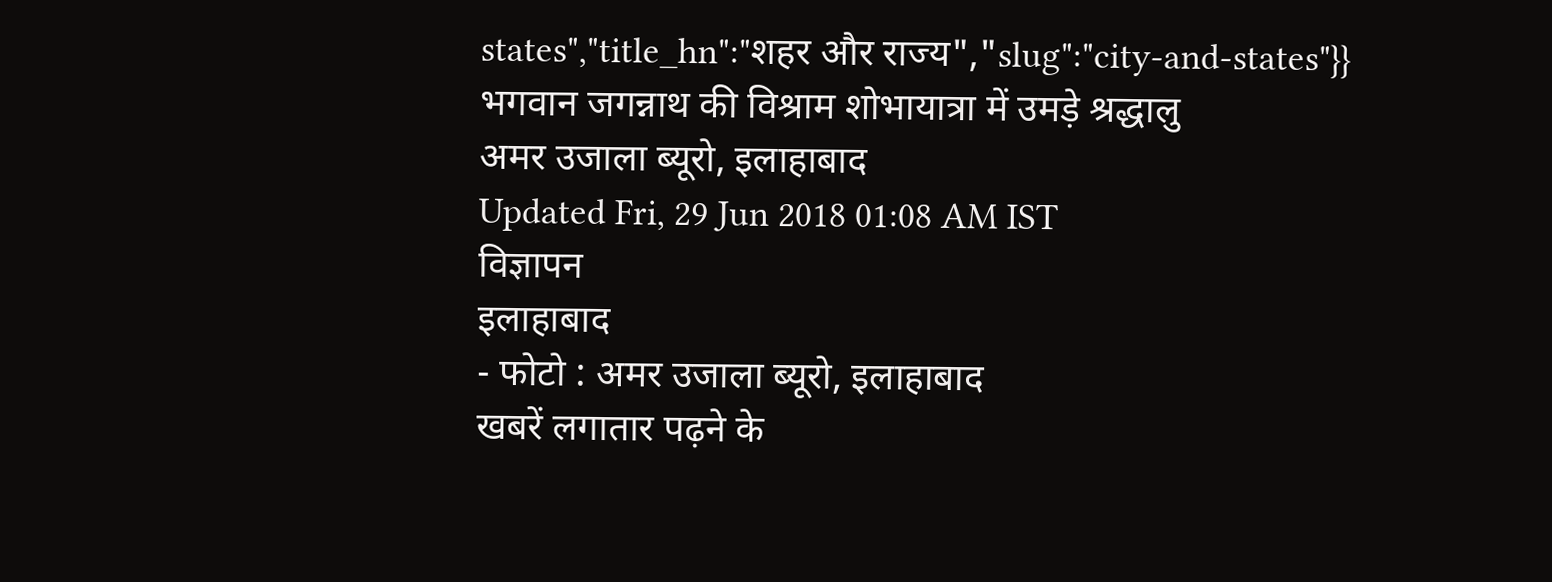states","title_hn":"शहर और राज्य","slug":"city-and-states"}}
भगवान जगन्नाथ की विश्राम शोभायात्रा में उमड़े श्रद्धालु
अमर उजाला ब्यूरो, इलाहाबाद
Updated Fri, 29 Jun 2018 01:08 AM IST
विज्ञापन
इलाहाबाद
- फोटो : अमर उजाला ब्यूरो, इलाहाबाद
खबरें लगातार पढ़ने के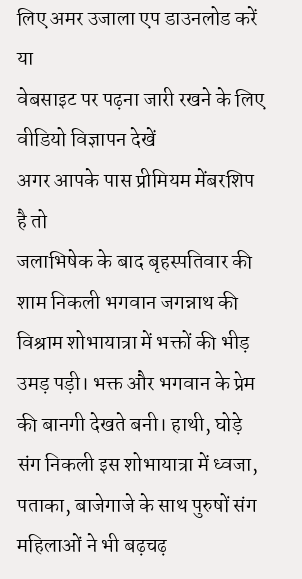लिए अमर उजाला एप डाउनलोड करें
या
वेबसाइट पर पढ़ना जारी रखने के लिए वीडियो विज्ञापन देखें
अगर आपके पास प्रीमियम मेंबरशिप है तो
जलाभिषेक के बाद बृहस्पतिवार की शाम निकली भगवान जगन्नाथ की विश्राम शोभायात्रा में भक्तों की भीड़ उमड़ पड़ी। भक्त और भगवान के प्रेम की बानगी देखते बनी। हाथी, घोड़े संग निकली इस शोभायात्रा में ध्वजा, पताका, बाजेगाजे के साथ पुरुषों संग महिलाओं ने भी बढ़चढ़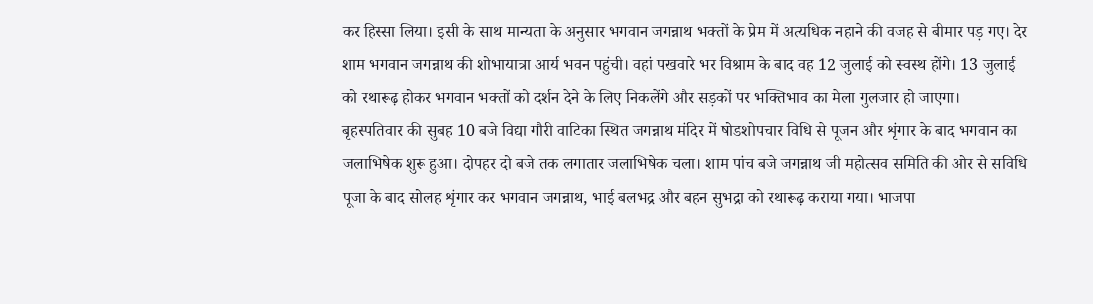कर हिस्सा लिया। इसी के साथ मान्यता के अनुसार भगवान जगन्नाथ भक्तों के प्रेम में अत्यधिक नहाने की वजह से बीमार पड़ गए। देर शाम भगवान जगन्नाथ की शोभायात्रा आर्य भवन पहुंची। वहां पखवारे भर विश्राम के बाद वह 12 जुलाई को स्वस्थ होंगे। 13 जुलाई को रथारूढ़ होकर भगवान भक्तों को दर्शन देने के लिए निकलेंगे और सड़कों पर भक्तिभाव का मेला गुलजार हो जाएगा।
बृहस्पतिवार की सुबह 10 बजे विद्या गौरी वाटिका स्थित जगन्नाथ मंदिर में षोडशोपचार विधि से पूजन और शृंगार के बाद भगवान का जलाभिषेक शुरू हुआ। दोपहर दो बजे तक लगातार जलाभिषेक चला। शाम पांच बजे जगन्नाथ जी महोत्सव समिति की ओर से सविधि पूजा के बाद सोलह शृंगार कर भगवान जगन्नाथ, भाई बलभद्र और बहन सुभद्रा को रथारूढ़ कराया गया। भाजपा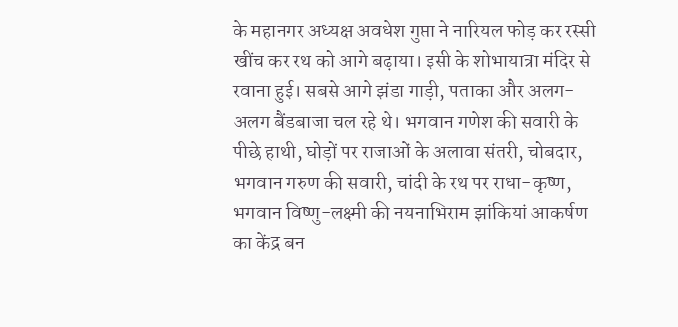के महानगर अध्यक्ष अवधेश गुप्ता ने नारियल फोड़ कर रस्सी खींच कर रथ को आगे बढ़ाया। इसी के शोभायात्रा मंदिर से रवाना हुई। सबसे आगे झंडा गाड़ी, पताका और अलग-अलग बैंडबाजा चल रहे थे। भगवान गणेश की सवारी के पीछे हाथी, घोड़ों पर राजाओं के अलावा संतरी, चोबदार, भगवान गरुण की सवारी, चांदी के रथ पर राधा-कृष्ण, भगवान विष्णु-लक्ष्मी की नयनाभिराम झांकियां आकर्षण का केंद्र बन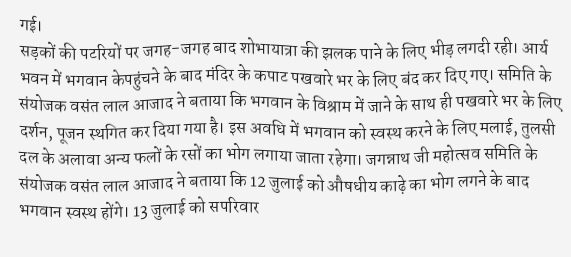गई।
सड़कों की पटरियों पर जगह-जगह बाद शोभायात्रा की झलक पाने के लिए भीड़ लगदी रही। आर्य भवन में भगवान केपहुंचने के बाद मंदिर के कपाट पखवारे भर के लिए बंद कर दिए गए। समिति के संयोजक वसंत लाल आजाद ने बताया कि भगवान के विश्राम में जाने के साथ ही पखवारे भर के लिए दर्शन, पूजन स्थगित कर दिया गया है। इस अवधि में भगवान को स्वस्थ करने के लिए मलाई, तुलसी दल के अलावा अन्य फलों के रसों का भोग लगाया जाता रहेगा। जगन्नाथ जी महोत्सव समिति के संयोजक वसंत लाल आजाद ने बताया कि 12 जुलाई को औषधीय काढ़े का भोग लगने के बाद भगवान स्वस्थ होंगे। 13 जुलाई को सपरिवार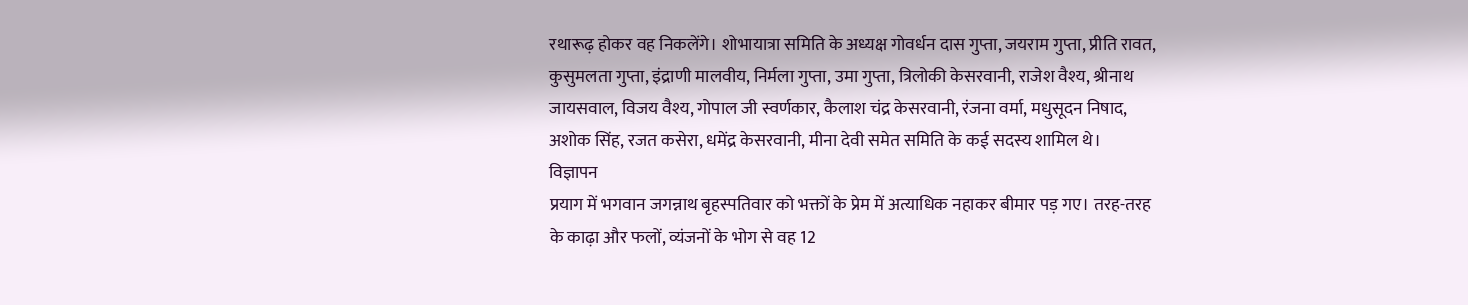रथारूढ़ होकर वह निकलेंगे। शोभायात्रा समिति के अध्यक्ष गोवर्धन दास गुप्ता, जयराम गुप्ता, प्रीति रावत, कुसुमलता गुप्ता, इंद्राणी मालवीय, निर्मला गुप्ता, उमा गुप्ता, त्रिलोकी केसरवानी, राजेश वैश्य, श्रीनाथ जायसवाल, विजय वैश्य, गोपाल जी स्वर्णकार, कैलाश चंद्र केसरवानी, रंजना वर्मा, मधुसूदन निषाद, अशोक सिंह, रजत कसेरा, धमेंद्र केसरवानी, मीना देवी समेत समिति के कई सदस्य शामिल थे।
विज्ञापन
प्रयाग में भगवान जगन्नाथ बृहस्पतिवार को भक्तों के प्रेम में अत्याधिक नहाकर बीमार पड़ गए। तरह-तरह के काढ़ा और फलों, व्यंजनों के भोग से वह 12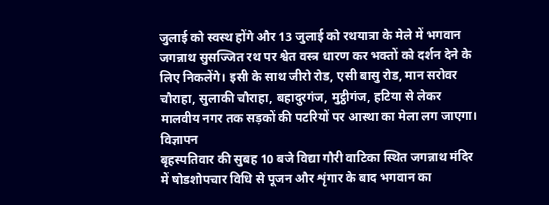जुलाई को स्वस्थ होंगे और 13 जुलाई को रथयात्रा के मेले में भगवान जगन्नाथ सुसज्जित रथ पर श्वेत वस्त्र धारण कर भक्तों को दर्शन देने के लिए निकलेंगे। इसी के साथ जीरो रोड, एसी बासु रोड, मान सरोवर चौराहा, सुलाकी चौराहा, बहादुरगंज, मुट्ठीगंज, हटिया से लेकर मालवीय नगर तक सड़कों की पटरियों पर आस्था का मेला लग जाएगा।
विज्ञापन
बृहस्पतिवार की सुबह 10 बजे विद्या गौरी वाटिका स्थित जगन्नाथ मंदिर में षोडशोपचार विधि से पूजन और शृंगार के बाद भगवान का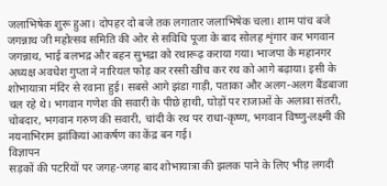जलाभिषेक शुरू हुआ। दोपहर दो बजे तक लगातार जलाभिषेक चला। शाम पांच बजे जगन्नाथ जी महोत्सव समिति की ओर से सविधि पूजा के बाद सोलह शृंगार कर भगवान जगन्नाथ, भाई बलभद्र और बहन सुभद्रा को रथारूढ़ कराया गया। भाजपा के महानगर अध्यक्ष अवधेश गुप्ता ने नारियल फोड़ कर रस्सी खींच कर रथ को आगे बढ़ाया। इसी के शोभायात्रा मंदिर से रवाना हुई। सबसे आगे झंडा गाड़ी, पताका और अलग-अलग बैंडबाजा चल रहे थे। भगवान गणेश की सवारी के पीछे हाथी, घोड़ों पर राजाओं के अलावा संतरी, चोबदार, भगवान गरुण की सवारी, चांदी के रथ पर राधा-कृष्ण, भगवान विष्णु-लक्ष्मी की नयनाभिराम झांकियां आकर्षण का केंद्र बन गई।
विज्ञापन
सड़कों की पटरियों पर जगह-जगह बाद शोभायात्रा की झलक पाने के लिए भीड़ लगदी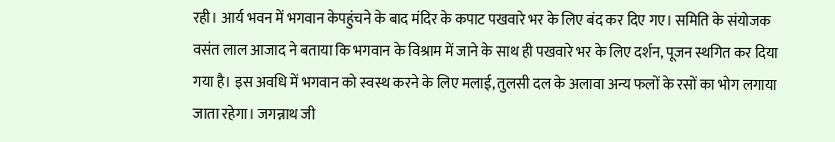रही। आर्य भवन में भगवान केपहुंचने के बाद मंदिर के कपाट पखवारे भर के लिए बंद कर दिए गए। समिति के संयोजक वसंत लाल आजाद ने बताया कि भगवान के विश्राम में जाने के साथ ही पखवारे भर के लिए दर्शन, पूजन स्थगित कर दिया गया है। इस अवधि में भगवान को स्वस्थ करने के लिए मलाई, तुलसी दल के अलावा अन्य फलों के रसों का भोग लगाया जाता रहेगा। जगन्नाथ जी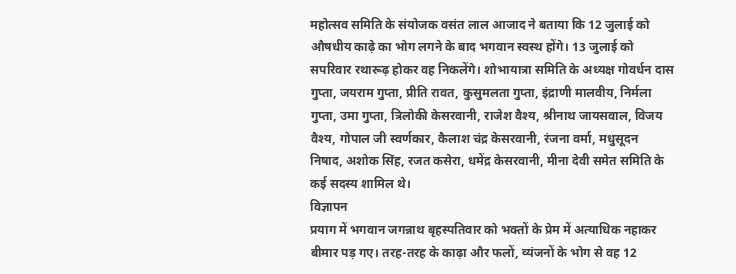महोत्सव समिति के संयोजक वसंत लाल आजाद ने बताया कि 12 जुलाई को औषधीय काढ़े का भोग लगने के बाद भगवान स्वस्थ होंगे। 13 जुलाई को सपरिवार रथारूढ़ होकर वह निकलेंगे। शोभायात्रा समिति के अध्यक्ष गोवर्धन दास गुप्ता, जयराम गुप्ता, प्रीति रावत, कुसुमलता गुप्ता, इंद्राणी मालवीय, निर्मला गुप्ता, उमा गुप्ता, त्रिलोकी केसरवानी, राजेश वैश्य, श्रीनाथ जायसवाल, विजय वैश्य, गोपाल जी स्वर्णकार, कैलाश चंद्र केसरवानी, रंजना वर्मा, मधुसूदन निषाद, अशोक सिंह, रजत कसेरा, धमेंद्र केसरवानी, मीना देवी समेत समिति के कई सदस्य शामिल थे।
विज्ञापन
प्रयाग में भगवान जगन्नाथ बृहस्पतिवार को भक्तों के प्रेम में अत्याधिक नहाकर बीमार पड़ गए। तरह-तरह के काढ़ा और फलों, व्यंजनों के भोग से वह 12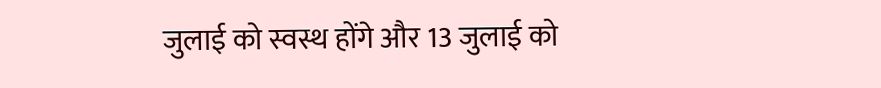जुलाई को स्वस्थ होंगे और 13 जुलाई को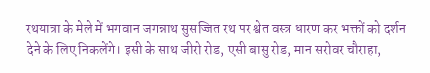रथयात्रा के मेले में भगवान जगन्नाथ सुसज्जित रथ पर श्वेत वस्त्र धारण कर भक्तों को दर्शन देने के लिए निकलेंगे। इसी के साथ जीरो रोड, एसी बासु रोड, मान सरोवर चौराहा,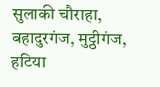सुलाकी चौराहा, बहादुरगंज, मुट्ठीगंज, हटिया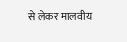से लेकर मालवीय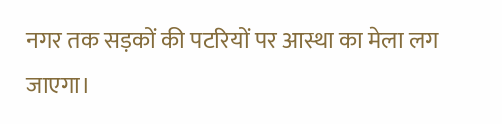नगर तक सड़कों की पटरियों पर आस्था का मेला लग जाएगा।